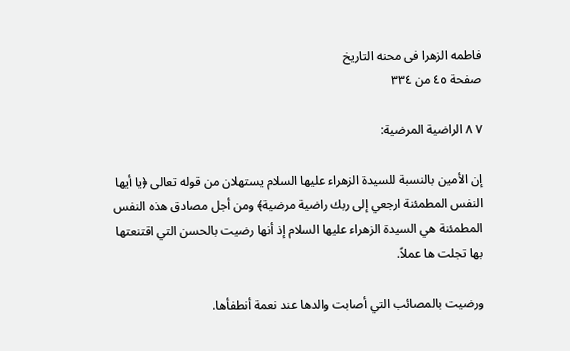فاطمه الزهرا فی محنه التاریخ
صفحة ٤٥ من ٣٣٤

٧ ٨ الراضية المرضية:

إن الأمين بالنسبة للسيدة الزهراء عليها السلام يستهلان من قوله تعالى ﴿يا أيها النفس المطمئنة ارجعي إلى ربك راضية مرضية﴾ ومن أجل مصادق هذه النفس المطمئنة هي السيدة الزهراء عليها السلام إذ أنها رضيت بالحسن التي اقتنعتها بها تجلت ها عملاً.

ورضيت بالمصائب التي أصابت والدها عند نعمة أنطفأها.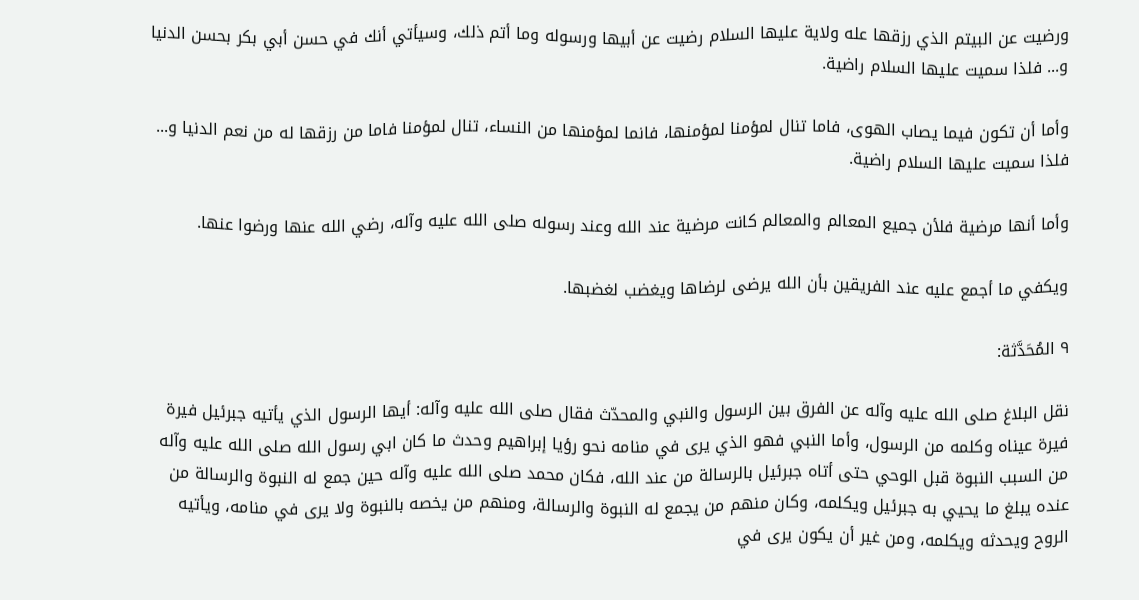ورضيت عن البيتم الذي رزقها عله ولاية عليها السلام رضيت عن أبيها ورسوله وما أتم ذلك، وسيأتي أنك في حسن أبي بكر بحسن الدنيا و... فلذا سميت عليها السلام راضية.

وأما أن تكون فيما يصاب الهوى، فاما تنال لمؤمنا لمؤمنها، فانما لمؤمنها من النساء، تنال لمؤمنا فاما من رزقها له من نعم الدنيا و... فلذا سميت عليها السلام راضية.

وأما أنها مرضية فلأن جميع المعالم والمعالم كانت مرضية عند الله وعند رسوله صلى الله عليه وآله، رضي الله عنها ورضوا عنها.

ويكفي ما أجمع عليه عند الفريقين بأن الله يرضى لرضاها ويغضب لغضبها.

٩ المُحَدَّثة:

نقل البلاغ صلى الله عليه وآله عن الفرق بين الرسول والنبي والمحدّث فقال صلى الله عليه وآله: أيها الرسول الذي يأتيه جبرئيل فيرة فيرة عيناه وكلمه من الرسول، وأما النبي فهو الذي يرى في منامه نحو رؤيا إبراهيم وحدث ما كان ابي رسول الله صلى الله عليه وآله من السبب النبوة قبل الوحي حتى أتاه جبرئيل بالرسالة من عند الله، فكان محمد صلى الله عليه وآله حين جمع له النبوة والرسالة من عنده يبلغ ما يحيي به جبرئيل ويكلمه، وكان منهم من يجمع له النبوة والرسالة، ومنهم من يخصه بالنبوة ولا يرى في منامه، ويأتيه الروح ويحدثه ويكلمه، ومن غير أن يكون يرى في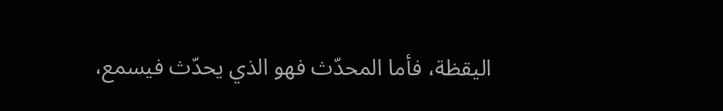اليقظة، فأما المحدّث فهو الذي يحدّث فيسمع،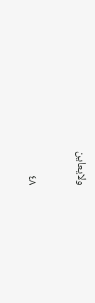ولايعاين

٤٨